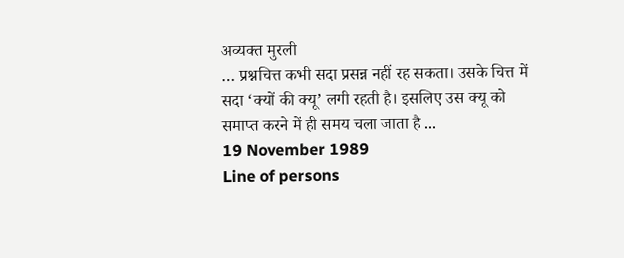अव्यक्त मुरली
… प्रश्नचित्त कभी सदा प्रसन्न नहीं रह सकता। उसके चित्त में सदा ‘क्यों की क्यू’ लगी रहती है। इसलिए उस क्यू को समाप्त करने में ही समय चला जाता है ...
19 November 1989
Line of persons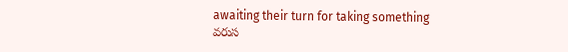awaiting their turn for taking something
వరుస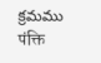క్రమము
पंक्ति